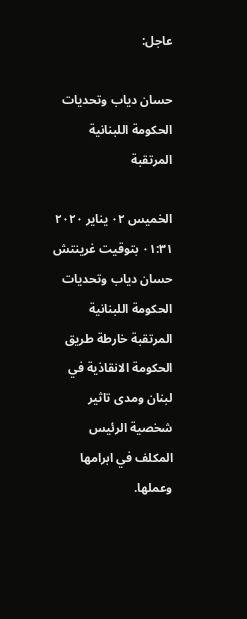عاجل:

حسان دياب وتحديات الحكومة اللبنانية المرتقبة

الخميس ٠٢ يناير ٢٠٢٠
٠١:٣١ بتوقيت غرينتش
حسان دياب وتحديات الحكومة اللبنانية المرتقبة خارطة طريق الحكومة الانقاذية في لبنان ومدى تاثير شخصية الرئيس المكلف في ابرامها وعملها.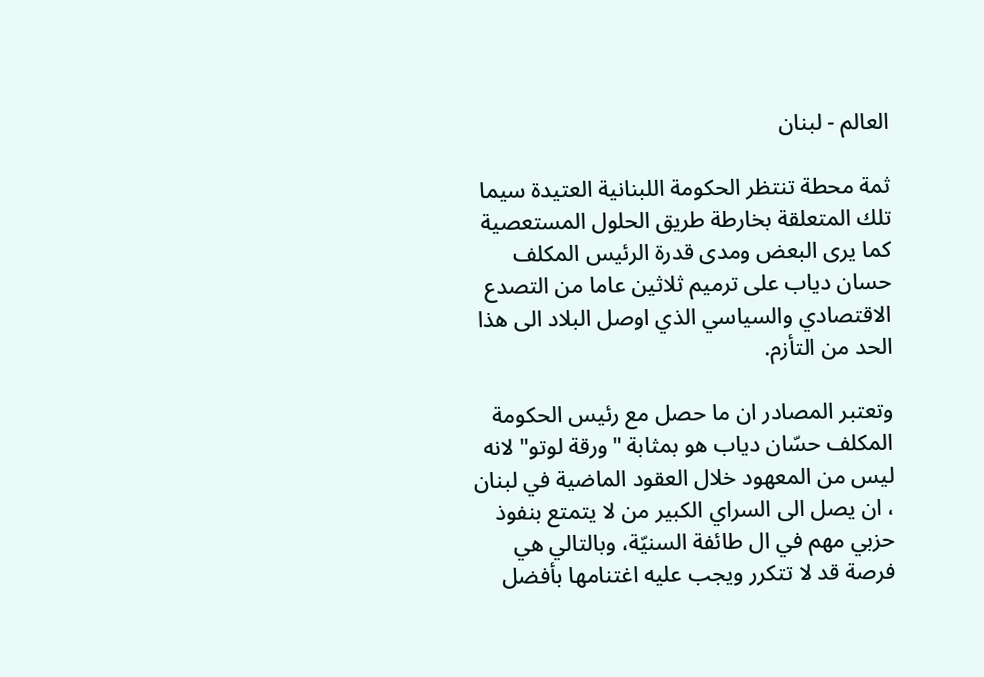العالم - لبنان

ثمة محطة تنتظر الحكومة اللبنانية العتيدة سيما تلك المتعلقة بخارطة طريق الحلول المستعصية كما يرى البعض ومدى قدرة الرئيس المكلف حسان دياب على ترميم ثلاثين عاما من التصدع الاقتصادي والسياسي الذي اوصل البلاد الى هذا الحد من التأزم.

وتعتبر المصادر ان ما حصل مع رئيس الحكومة المكلف حسّان دياب هو بمثابة "ورقة لوتو" لانه ليس من المعهود خلال العقود الماضية في لبنان ، ان يصل الى السراي الكبير من لا يتمتع بنفوذ حزبي مهم في ال طائفة السنيّة، وبالتالي هي فرصة قد لا تتكرر ويجب عليه اغتنامها بأفضل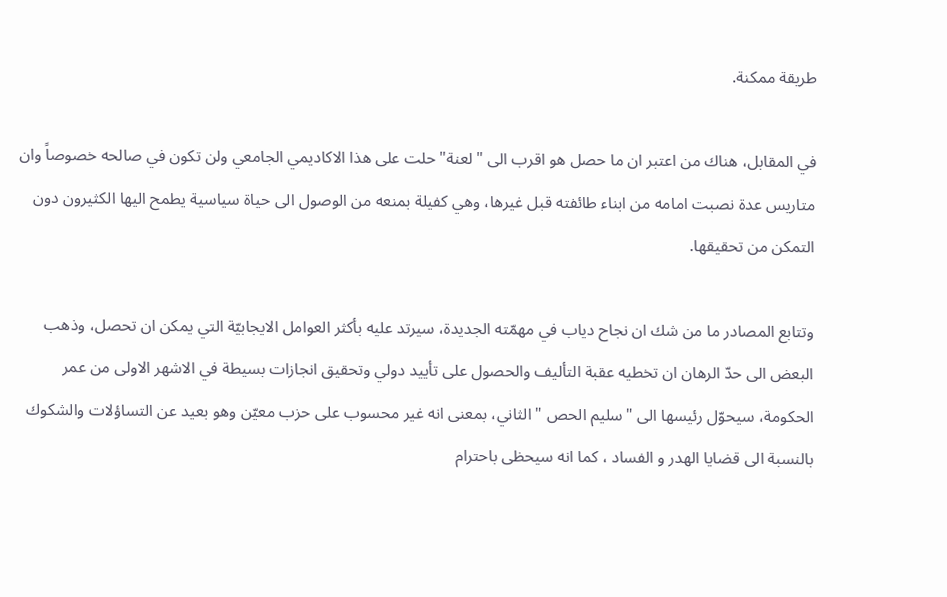طريقة ممكنة.

في المقابل، هناك من اعتبر ان ما حصل هو اقرب الى "لعنة" حلت على هذا الاكاديمي الجامعي ولن تكون في صالحه خصوصاً وان متاريس عدة نصبت امامه من ابناء طائفته قبل غيرها، وهي كفيلة بمنعه من الوصول الى حياة سياسية يطمح اليها الكثيرون دون التمكن من تحقيقها.

وتتابع المصادر ما من شك ان نجاح دياب في مهمّته الجديدة، سيرتد عليه بأكثر العوامل الايجابيّة التي يمكن ان تحصل، وذهب البعض الى حدّ الرهان ان تخطيه عقبة التأليف والحصول على تأييد دولي وتحقيق انجازات بسيطة في الاشهر الاولى من عمر الحكومة، سيحوّل رئيسها الى "سليم الحص " الثاني، بمعنى انه غير محسوب على حزب معيّن وهو بعيد عن التساؤلات والشكوك بالنسبة الى قضايا الهدر و الفساد ، كما انه سيحظى باحترام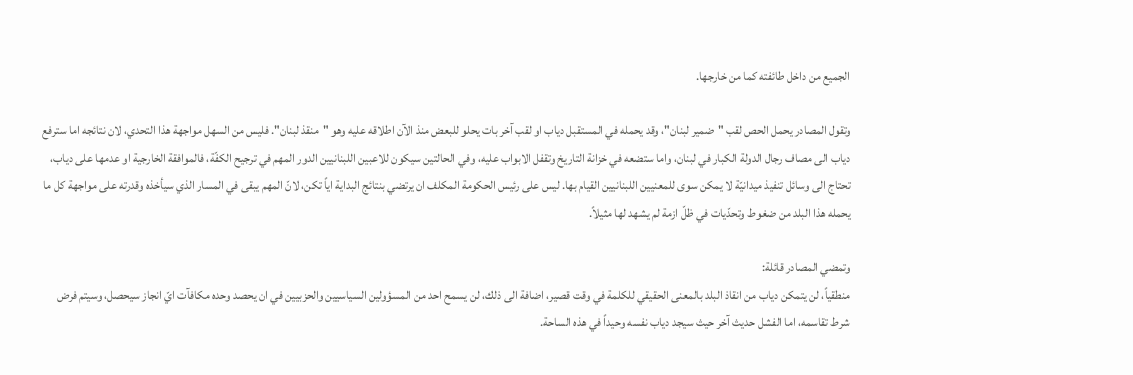الجميع من داخل طائفته كما من خارجها.

وتقول المصادر يحمل الحص لقب "ضمير لبنان"، وقد يحمله في المستقبل دياب او لقب آخر بات يحلو للبعض منذ الآن اطلاقه عليه وهو "منقذ لبنان". فليس من السهل مواجهة هذا التحدي، لان نتائجه اما سترفع دياب الى مصاف رجال الدولة الكبار في لبنان، واما ستضعه في خزانة التاريخ وتقفل الابواب عليه، وفي الحالتين سيكون للاعبين اللبنانيين الدور المهم في ترجيح الكفّة، فالموافقة الخارجية او عدمها على دياب، تحتاج الى وسائل تنفيذ ميدانيّة لا يمكن سوى للمعنيين اللبنانيين القيام بها. ليس على رئيس الحكومة المكلف ان يرتضي بنتائج البداية اياً تكن، لانّ المهم يبقى في المسار الذي سيأخذه وقدرته على مواجهة كل ما يحمله هذا البلد من ضغوط وتحدّيات في ظلّ ازمة لم يشهد لها مثيلاً.

وتمضي المصادر قائلة:
منطقياً، لن يتمكن دياب من انقاذ البلد بالمعنى الحقيقي للكلمة في وقت قصير، اضافة الى ذلك، لن يسمح احد من المسؤولين السياسيين والحزبيين في ان يحصد وحده مكافآت ايّ انجاز سيحصل، وسيتم فرض شرط تقاسمه، اما الفشل حديث آخر حيث سيجد دياب نفسه وحيداً في هذه الساحة.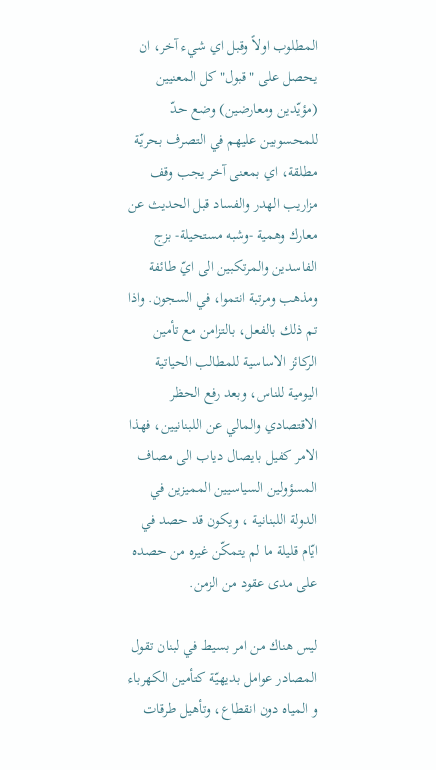المطلوب اولاً وقبل اي شيء آخر، ان يحصل على "قبول" كل المعنيين (مؤيّدين ومعارضين) وضع حدّ للمحسوبين عليهم في التصرف بحريّة مطلقة، اي بمعنى آخر يجب وقف مزاريب الهدر والفساد قبل الحديث عن معارك وهمية -وشبه مستحيلة- بزج الفاسدين والمرتكبين الى ايّ طائفة ومذهب ومرتبة انتموا، في السجون. واذا تم ذلك بالفعل، بالتزامن مع تأمين الركائز الاساسية للمطالب الحياتية اليومية للناس، وبعد رفع الحظر الاقتصادي والمالي عن اللبنانيين، فهذا الامر كفيل بايصال دياب الى مصاف المسؤولين السياسيين المميزين في الدولة اللبنانية ، ويكون قد حصد في ايّام قليلة ما لم يتمكّن غيره من حصده على مدى عقود من الزمن.

ليس هناك من امر بسيط في لبنان تقول المصادر عوامل بديهيّة كتأمين الكهرباء و المياه دون انقطاع، وتأهيل طرقات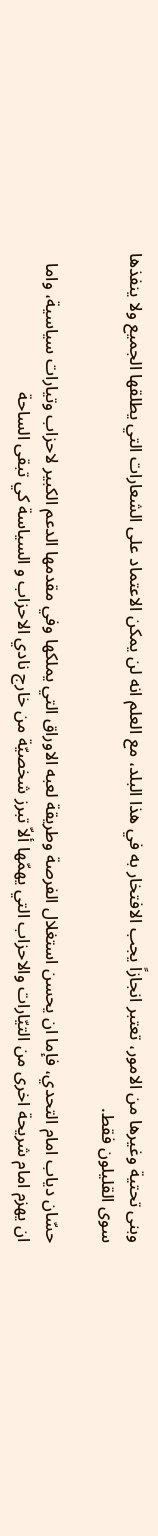وبنى تحتية وغيرها من الامور، تعتبر انجازاً يجب الافتخار به في هذا البلد، مع العلم انه لن يمكن الاعتماد على الشعارات التي يطلقها الجميع ولا ينفذها سوى القليلون فقط.

حسّان دياب امام التحدي، فإما ان يحسن استغلال الفرصة وطريقة لعبه الاوراق التي يملكها وفي مقدمها الدعم الكبير لاحزاب وتيارات سياسية، واما ان يهزم امام شريحة اخرى من التيّارات والاحزاب التي يهمّها ألاّ تبرز شخصيّة من خارج نادي الاحزاب و السياسة كي تبقى الساحة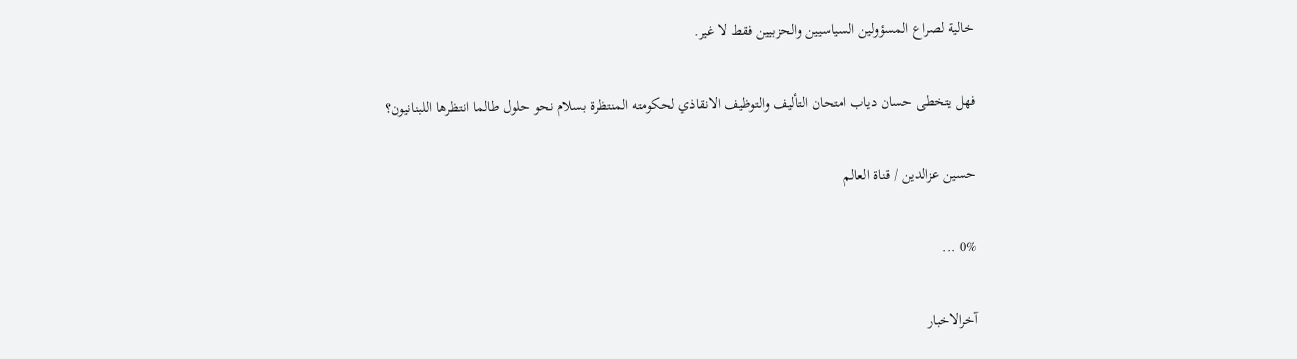خالية لصراع المسؤولين السياسيين والحزبيين فقط لا غير.

فهل يتخطى حسان دياب امتحان التأليف والتوظيف الانقاذي لحكومته المنتظرة بسلام نحو حلول طالما انتظرها اللبنانيون؟

حسين عزالدين / قناة العالم

0% ...

آخرالاخبار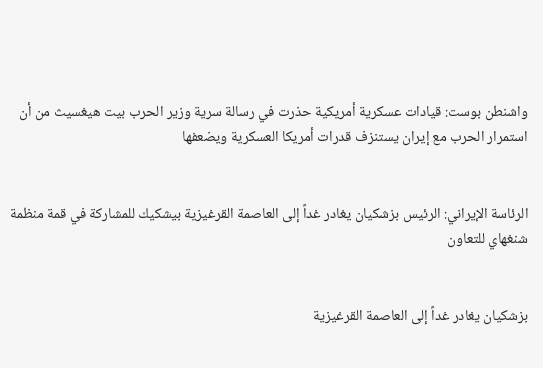واشنطن بوست: قيادات عسكرية أمريكية حذرت في رسالة سرية وزير الحرب بيت هيغسيث من أن استمرار الحرب مع إيران يستنزف قدرات أمريكا العسكرية ويضعفها


الرئاسة الإيراني: الرئيس بزشكيان يغادر غداً إلى العاصمة القرغيزية بيشكيك للمشاركة في قمة منظمة شنغهاي للتعاون


بزشكيان يغادر غداً إلى العاصمة القرغيزية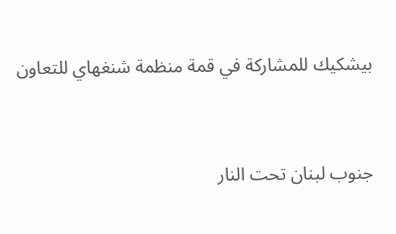بيشكيك للمشاركة في قمة منظمة شنغهاي للتعاون


جنوب لبنان تحت النار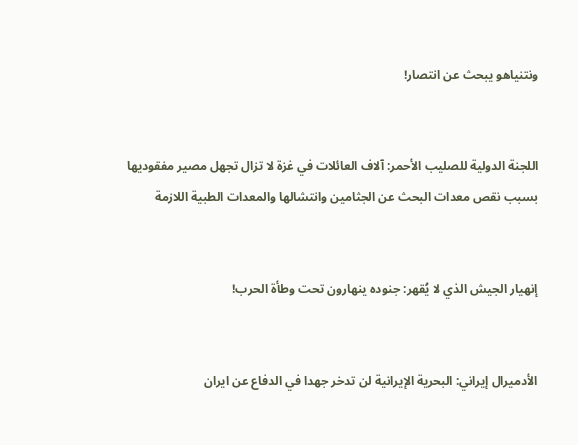ونتنياهو يبحث عن انتصار!


اللجنة الدولية للصليب الأحمر: آلاف العائلات في غزة لا تزال تجهل مصير مفقوديها بسبب نقص معدات البحث عن الجثامين وانتشالها والمعدات الطبية اللازمة


إنهيار الجيش الذي لا يُقهر: جنوده ينهارون تحت وطأة الحرب!


الأدميرال إيراني: البحرية الإيرانية لن تدخر جهدا في الدفاع عن ايران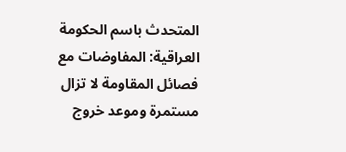المتحدث باسم الحكومة العراقية: المفاوضات مع فصائل المقاومة لا تزال مستمرة وموعد خروج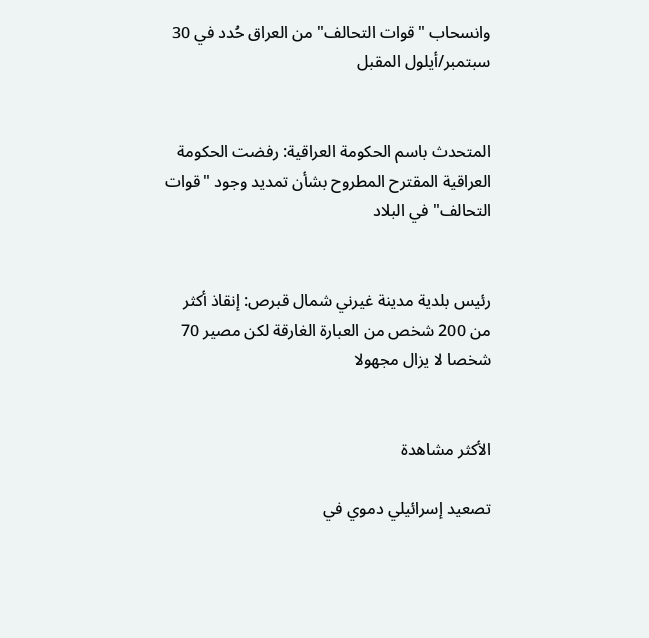وانسحاب "قوات التحالف" من العراق حُدد في 30 سبتمبر/أيلول المقبل


المتحدث باسم الحكومة العراقية: رفضت الحكومة العراقية المقترح المطروح بشأن تمديد وجود "قوات التحالف" في البلاد


رئيس بلدية مدينة غيرني شمال قبرص: إنقاذ أكثر من 200 شخص من العبارة الغارقة لكن مصير 70 شخصا لا يزال مجهولا


الأكثر مشاهدة

تصعيد إسرائيلي دموي في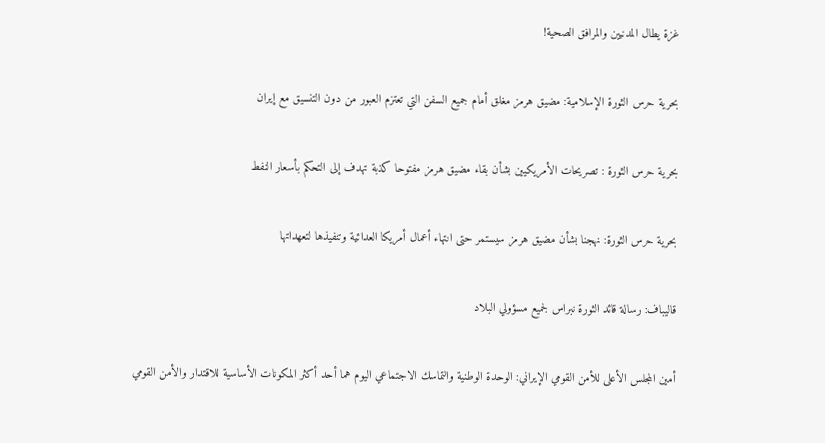غزة يطال المدنيين والمرافق الصحية!


بحرية حرس الثورة الإسلامية: مضيق هرمز مغلق أمام جميع السفن التي تعتزم العبور من دون التنسيق مع إيران


بحرية حرس الثورة : تصريحات الأمريكيين بشأن بقاء مضيق هرمز مفتوحا كذبة تهدف إلى التحكم بأسعار النفط


بحرية حرس الثورة: نهجنا بشأن مضيق هرمز سيستمر حتى انتهاء أعمال أمريكا العدائية وتنفيذها لتعهداتها


قاليباف: رسالة قائد الثورة نبراس لجميع مسؤولي البلاد


أمين المجلس الأعلى للأمن القومي الإيراني: الوحدة الوطنية والتماسك الاجتماعي اليوم هما أحد أكثر المكونات الأساسية للاقتدار والأمن القومي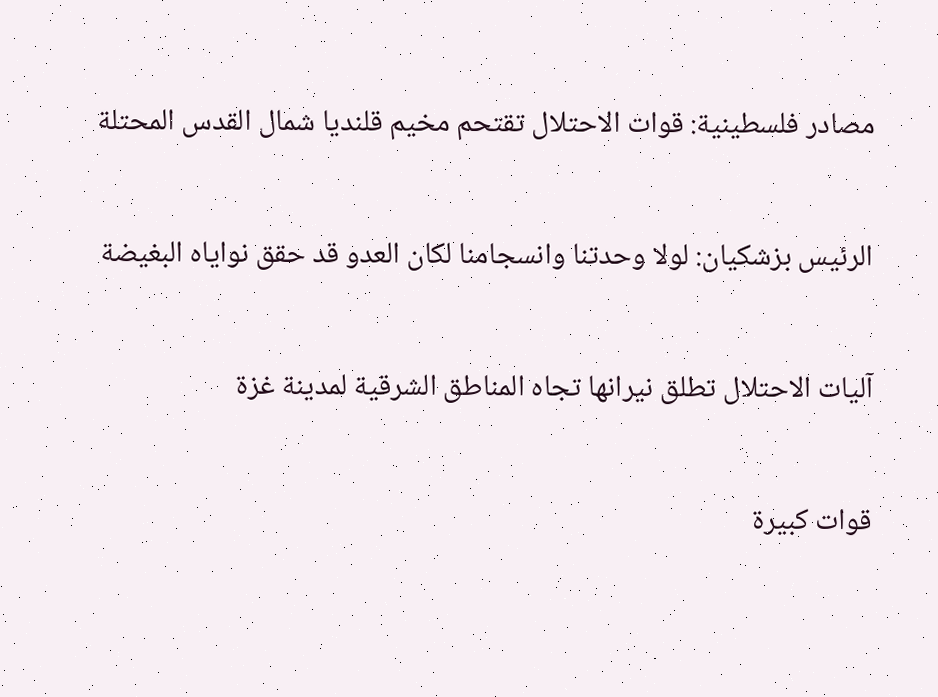مصادر فلسطينية: قوات الاحتلال تقتحم مخيم قلنديا شمال القدس المحتلة


الرئيس بزشكيان: لولا وحدتنا وانسجامنا لكان العدو قد حقق نواياه البغيضة


آليات الاحتلال تطلق نيرانها تجاه المناطق الشرقية لمدينة غزة


قوات كبيرة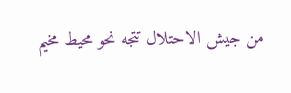من جيش الاحتلال تتجه نحو محيط مخيم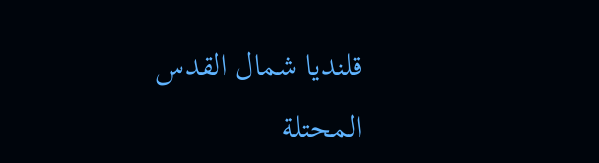قلنديا شمال القدس المحتلة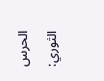الحرس الثوري: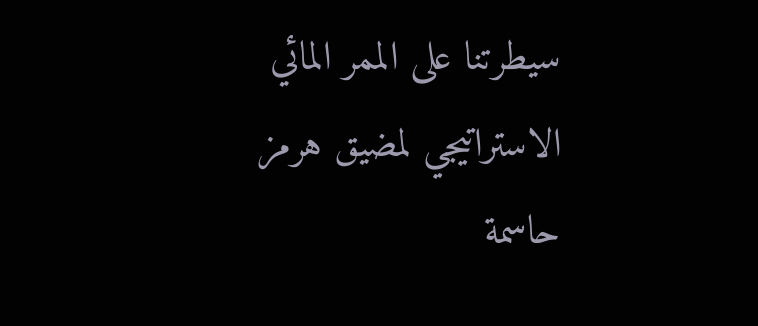سيطرتنا على الممر المائي الاستراتيجي لمضيق هرمز حاسمة